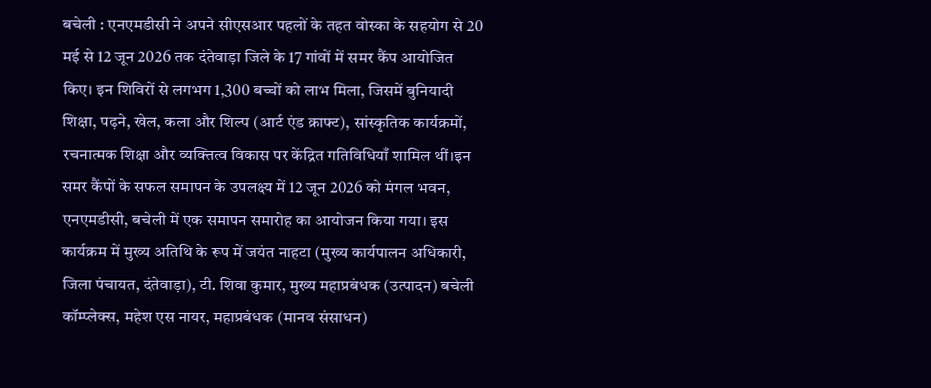बचेली : एनएमडीसी ने अपने सीएसआर पहलों के तहत वोस्का के सहयोग से 20 मई से 12 जून 2026 तक दंतेवाड़ा जिले के 17 गांवों में समर कैंप आयोजित किए। इन शिविरों से लगभग 1,300 बच्चों को लाभ मिला, जिसमें बुनियादी शिक्षा, पढ़ने, खेल, कला और शिल्प (आर्ट एंड क्राफ्ट), सांस्कृतिक कार्यक्रमों, रचनात्मक शिक्षा और व्यक्तित्व विकास पर केंद्रित गतिविधियाँ शामिल थीं।इन समर कैंपों के सफल समापन के उपलक्ष्य में 12 जून 2026 को मंगल भवन, एनएमडीसी, बचेली में एक समापन समारोह का आयोजन किया गया। इस कार्यक्रम में मुख्य अतिथि के रूप में जयंत नाहटा (मुख्य कार्यपालन अधिकारी, जिला पंचायत, दंतेवाड़ा), टी. शिवा कुमार, मुख्य महाप्रबंधक (उत्पादन) बचेली कॉम्प्लेक्स, महेश एस नायर, महाप्रबंधक (मानव संसाधन)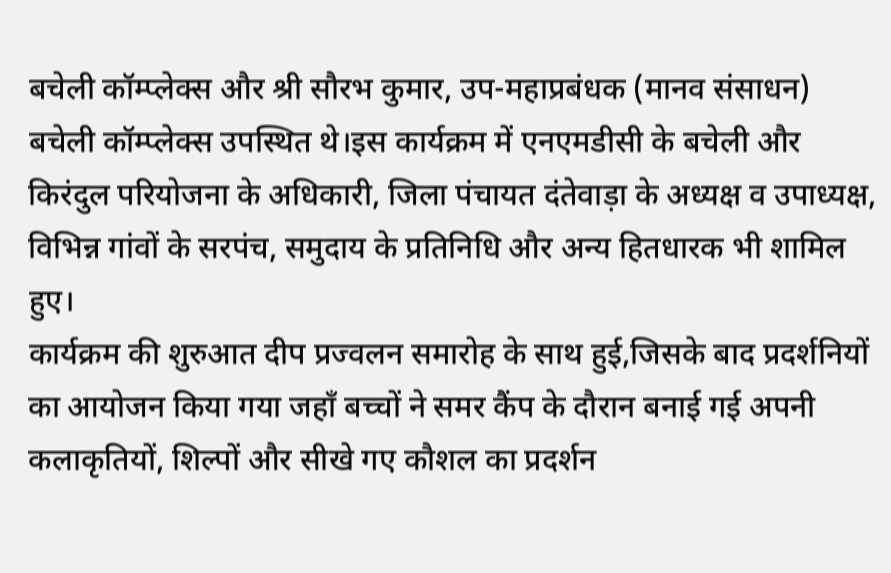बचेली कॉम्प्लेक्स और श्री सौरभ कुमार, उप-महाप्रबंधक (मानव संसाधन) बचेली कॉम्प्लेक्स उपस्थित थे।इस कार्यक्रम में एनएमडीसी के बचेली और किरंदुल परियोजना के अधिकारी, जिला पंचायत दंतेवाड़ा के अध्यक्ष व उपाध्यक्ष, विभिन्न गांवों के सरपंच, समुदाय के प्रतिनिधि और अन्य हितधारक भी शामिल हुए।
कार्यक्रम की शुरुआत दीप प्रज्वलन समारोह के साथ हुई,जिसके बाद प्रदर्शनियों का आयोजन किया गया जहाँ बच्चों ने समर कैंप के दौरान बनाई गई अपनी कलाकृतियों, शिल्पों और सीखे गए कौशल का प्रदर्शन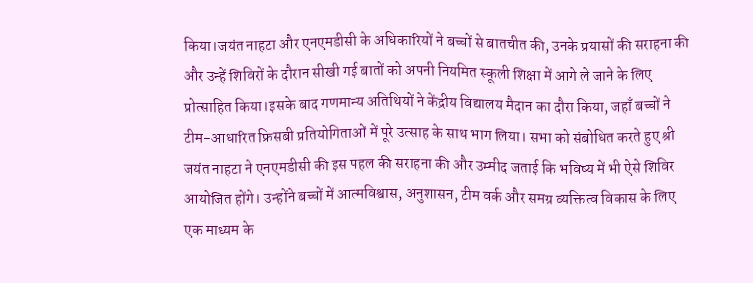किया।जयंत नाहटा और एनएमडीसी के अधिकारियों ने बच्चों से बातचीत की, उनके प्रयासों की सराहना की और उन्हें शिविरों के दौरान सीखी गई बातों को अपनी नियमित स्कूली शिक्षा में आगे ले जाने के लिए प्रोत्साहित किया।इसके बाद गणमान्य अतिथियों ने केंद्रीय विद्यालय मैदान का दौरा किया, जहाँ बच्चों ने टीम-आधारित फ्रिसबी प्रतियोगिताओं में पूरे उत्साह के साथ भाग लिया। सभा को संबोधित करते हुए श्री जयंत नाहटा ने एनएमडीसी की इस पहल की सराहना की और उम्मीद जताई कि भविष्य में भी ऐसे शिविर आयोजित होंगे। उन्होंने बच्चों में आत्मविश्वास, अनुशासन, टीम वर्क और समग्र व्यक्तित्व विकास के लिए एक माध्यम के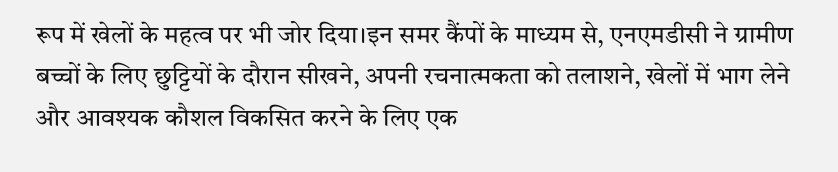रूप में खेलों के महत्व पर भी जोर दिया।इन समर कैंपों के माध्यम से, एनएमडीसी ने ग्रामीण बच्चों के लिए छुट्टियों के दौरान सीखने, अपनी रचनात्मकता को तलाशने, खेलों में भाग लेने और आवश्यक कौशल विकसित करने के लिए एक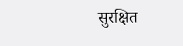सुरक्षित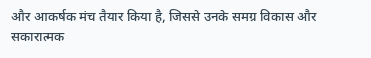और आकर्षक मंच तैयार किया है, जिससे उनके समग्र विकास और सकारात्मक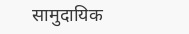सामुदायिक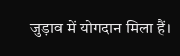जुड़ाव में योगदान मिला हैं।